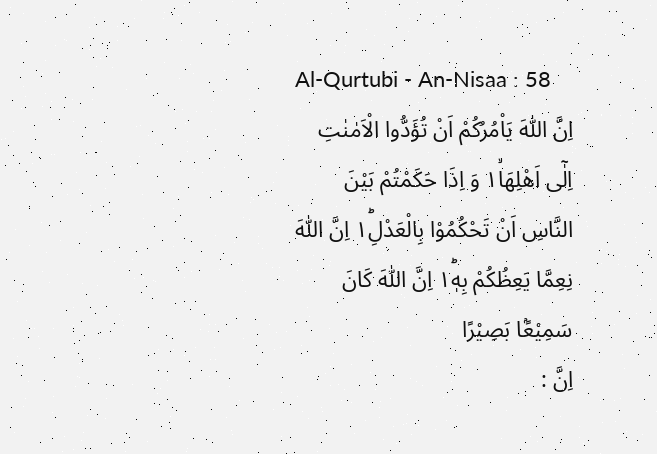Al-Qurtubi - An-Nisaa : 58
اِنَّ اللّٰهَ یَاْمُرُكُمْ اَنْ تُؤَدُّوا الْاَمٰنٰتِ اِلٰۤى اَهْلِهَا١ۙ وَ اِذَا حَكَمْتُمْ بَیْنَ النَّاسِ اَنْ تَحْكُمُوْا بِالْعَدْلِ١ؕ اِنَّ اللّٰهَ نِعِمَّا یَعِظُكُمْ بِهٖ١ؕ اِنَّ اللّٰهَ كَانَ سَمِیْعًۢا بَصِیْرًا
اِنَّ :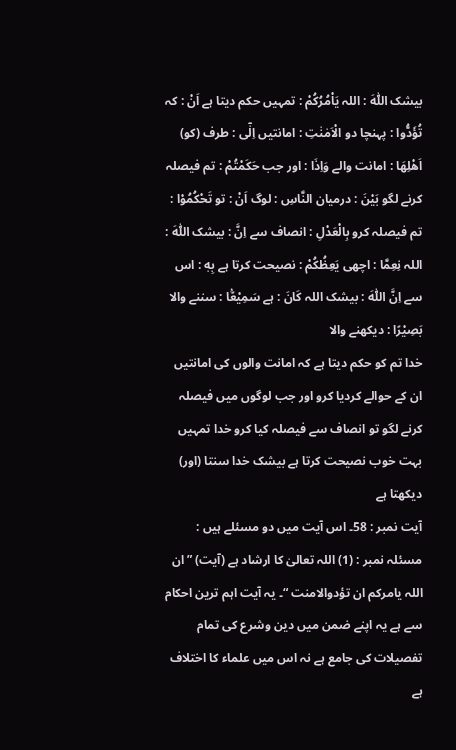بیشک اللّٰهَ : اللہ يَاْمُرُكُمْ : تمہیں حکم دیتا ہے اَنْ : کہ تُؤَدُّوا : پہنچا دو الْاَمٰنٰتِ : امانتیں اِلٰٓى : طرف (کو) اَھْلِھَا : امانت والے وَاِذَا : اور جب حَكَمْتُمْ : تم فیصلہ کرنے لگو بَيْنَ : درمیان النَّاسِ : لوگ اَنْ : تو تَحْكُمُوْا : تم فیصلہ کرو بِالْعَدْلِ : انصاف سے اِنَّ : بیشک اللّٰهَ : اللہ نِعِمَّا : اچھی يَعِظُكُمْ : نصیحت کرتا ہے بِهٖ : اس سے اِنَّ اللّٰهَ : بیشک اللہ كَانَ : ہے سَمِيْعًۢا : سننے والا بَصِيْرًا : دیکھنے والا
خدا تم کو حکم دیتا ہے کہ امانت والوں کی امانتیں ان کے حوالے کردیا کرو اور جب لوگوں میں فیصلہ کرنے لگو تو انصاف سے فیصلہ کیا کرو خدا تمہیں بہت خوب نصیحت کرتا ہے بیشک خدا سنتا (اور) دیکھتا ہے
آیت نمبر : 58۔ اس آیت میں دو مسئلے ہیں : مسئلہ نمبر : (1) اللہ تعالیٰ کا ارشاد ہے (آیت) ” ان اللہ یامرکم ان تؤدوالامنت “۔ یہ آیت اہم ترین احکام سے ہے یہ اپنے ضمن میں دین وشرع کی تمام تفصیلات کی جامع ہے نہ اس میں علماء کا اختلاف ہے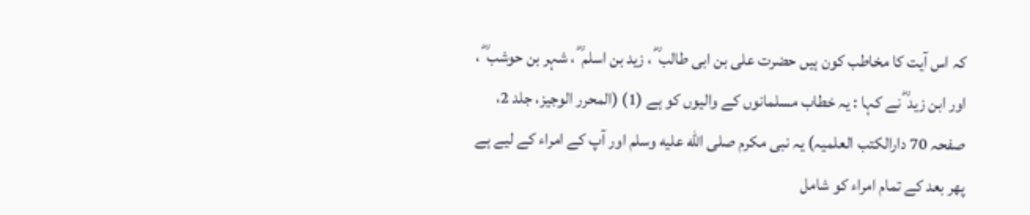کہ اس آیت کا مخاطب کون ہیں حضرت علی بن ابی طالب ؓ ، زید بن اسلم ؓ ، شہر بن حوشب ؓ ، اور ابن زید ؓ نے کہا : یہ خطاب مسلمانوں کے والیوں کو ہے (1) (المحرر الوجیز، جلد 2، صفحہ 70 دارالکتب العلمیہ) یہ نبی مکرم صلى الله عليه وسلم اور آپ کے امراء کے لیے ہے پھر بعد کے تمام امراء کو شامل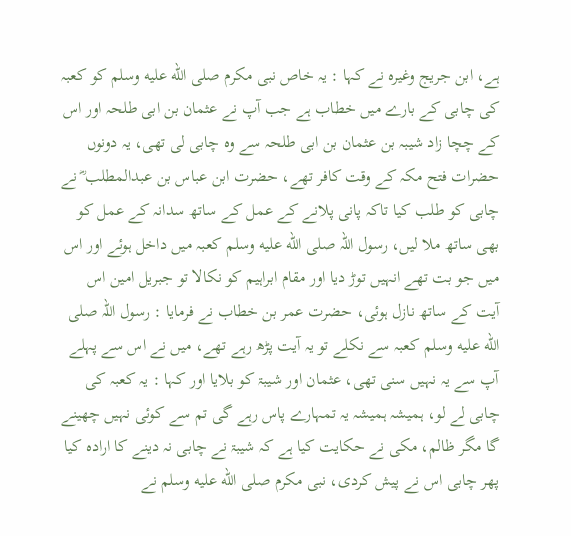ہے، ابن جریج وغیرہ نے کہا : یہ خاص نبی مکرم صلى الله عليه وسلم کو کعبہ کی چابی کے بارے میں خطاب ہے جب آپ نے عثمان بن ابی طلحہ اور اس کے چچا زاد شیبہ بن عثمان بن ابی طلحہ سے وہ چابی لی تھی، یہ دونوں حضرات فتح مکہ کے وقت کافر تھے، حضرت ابن عباس بن عبدالمطلب ؓ نے چابی کو طلب کیا تاکہ پانی پلانے کے عمل کے ساتھ سدانہ کے عمل کو بھی ساتھ ملا لیں، رسول اللہ صلى الله عليه وسلم کعبہ میں داخل ہوئے اور اس میں جو بت تھے انہیں توڑ دیا اور مقام ابراہیم کو نکالا تو جبریل امین اس آیت کے ساتھ نازل ہوئی، حضرت عمر بن خطاب نے فرمایا : رسول اللہ صلى الله عليه وسلم کعبہ سے نکلے تو یہ آیت پڑھ رہے تھے، میں نے اس سے پہلے آپ سے یہ نہیں سنی تھی، عثمان اور شیبۃ کو بلایا اور کہا : یہ کعبہ کی چابی لے لو، ہمیشہ ہمیشہ یہ تمہارے پاس رہے گی تم سے کوئی نہیں چھینے گا مگر ظالم، مکی نے حکایت کیا ہے کہ شیبۃ نے چابی نہ دینے کا ارادہ کیا پھر چابی اس نے پیش کردی، نبی مکرم صلى الله عليه وسلم نے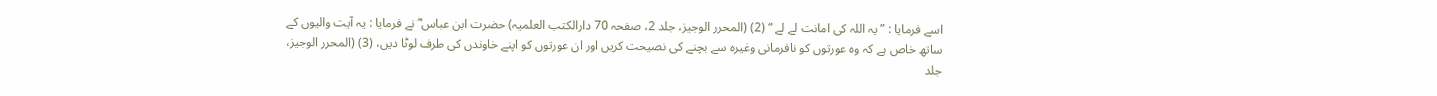اسے فرمایا : ” یہ اللہ کی امانت لے لے “ (2) (المحرر الوجیز، جلد 2، صفحہ 70 دارالکتب العلمیہ) حضرت ابن عباس ؓ نے فرمایا : یہ آیت والیوں کے ساتھ خاص ہے کہ وہ عورتوں کو نافرمانی وغیرہ سے بچنے کی نصیحت کریں اور ان عورتوں کو اپنے خاوندں کی طرف لوٹا دیں، (3) (المحرر الوجیز، جلد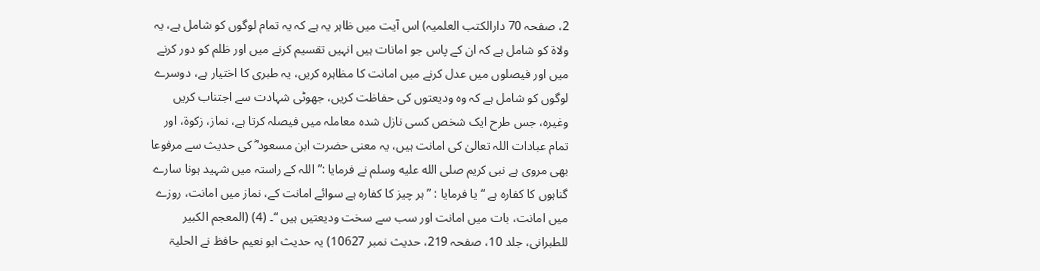2، صفحہ 70 دارالکتب العلمیہ) اس آیت میں ظاہر یہ ہے کہ یہ تمام لوگوں کو شامل ہے، یہ ولاۃ کو شامل ہے کہ ان کے پاس جو امانات ہیں انہیں تقسیم کرنے میں اور ظلم کو دور کرنے میں اور فیصلوں میں عدل کرنے میں امانت کا مظاہرہ کریں، یہ طبری کا اختیار ہے، دوسرے لوگوں کو شامل ہے کہ وہ ودیعتوں کی حفاظت کریں، جھوٹی شہادت سے اجتناب کریں وغیرہ، جس طرح ایک شخص کسی نازل شدہ معاملہ میں فیصلہ کرتا ہے، نماز، زکوۃ، اور تمام عبادات اللہ تعالیٰ کی امانت ہیں، یہ معنی حضرت ابن مسعود ؓ کی حدیث سے مرفوعا بھی مروی ہے نبی کریم صلى الله عليه وسلم نے فرمایا :” اللہ کے راستہ میں شہید ہونا سارے گناہوں کا کفارہ ہے “ یا فرمایا : ” ہر چیز کا کفارہ ہے سوائے امانت کے، نماز میں امانت، روزے میں امانت، بات میں امانت اور سب سے سخت ودیعتیں ہیں “۔ (4) (المعجم الکبیر للطبرانی، جلد 10، صفحہ 219، حدیث نمبر 10627) یہ حدیث ابو نعیم حافظ نے الحلیۃ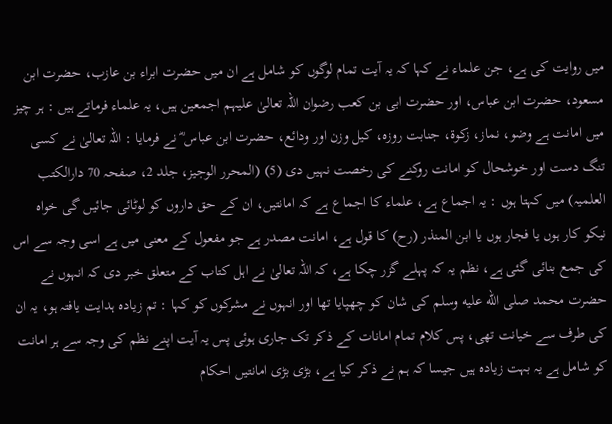میں روایت کی ہے، جن علماء نے کہا کہ یہ آیت تمام لوگوں کو شامل ہے ان میں حضرت ابراء بن عازب، حضرت ابن مسعود، حضرت ابن عباس، اور حضرت ابی بن کعب رضوان اللہ تعالیٰ علیہم اجمعین ہیں، یہ علماء فرماتے ہیں : ہر چیز میں امانت ہے وضو، نماز، زکوۃ، جنابت روزہ، کیل وزن اور ودائع، حضرت ابن عباس ؓ نے فرمایا : اللہ تعالیٰ نے کسی تنگ دست اور خوشحال کو امانت روکنے کی رخصت نہیں دی (5) (المحرر الوجیز، جلد 2، صفحہ 70 دارالکتب العلمیہ) میں کہتا ہوں : یہ اجماع ہے، علماء کا اجماع ہے کہ امانتیں، ان کے حق داروں کو لوٹائی جائیں گی خواہ نیکو کار ہوں یا فجار ہوں یا ابن المنذر (رح) کا قول ہے، امانت مصدر ہے جو مفعول کے معنی میں ہے اسی وجہ سے اس کی جمع بنائی گئی ہے، نظم یہ کہ پہلے گزر چکا ہے، کہ اللہ تعالیٰ نے اہل کتاب کے متعلق خبر دی کہ انہوں نے حضرت محمد صلى الله عليه وسلم کی شان کو چھپایا تھا اور انہوں نے مشرکوں کو کہا : تم زیادہ ہدایت یافتہ ہو، یہ ان کی طرف سے خیانت تھی، پس کلام تمام امانات کے ذکر تک جاری ہوئی پس یہ آیت اپنے نظم کی وجہ سے ہر امانت کو شامل ہے یہ بہت زیادہ ہیں جیسا کہ ہم نے ذکر کیا ہے، بڑی بڑی امانتیں احکام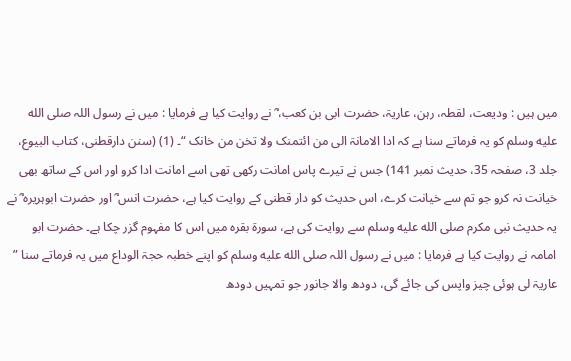میں ہیں : ودیعت، لقطہ، رہن، عاریۃ، حضرت ابی بن کعب، ؓ نے روایت کیا ہے فرمایا : میں نے رسول اللہ صلى الله عليه وسلم کو یہ فرماتے سنا ہے کہ ادا الامانۃ الی من ائتمنک ولا تخن من خانک “۔ (1) (سنن دارقطنی، کتاب البیوع، جلد 3، صفحہ 35، حدیث نمبر 141) جس نے تیرے پاس امانت رکھی تھی اسے امانت ادا کرو اور اس کے ساتھ بھی خیانت نہ کرو جو تم سے خیانت کرے، اس حدیث کو دار قطنی کے روایت کیا ہے، حضرت انس ؓ اور حضرت ابوہریرہ ؓ نے یہ حدیث نبی مکرم صلى الله عليه وسلم سے روایت کی ہے، سورة بقرہ میں اس کا مفہوم گزر چکا ہے۔ حضرت ابو امامہ نے روایت کیا ہے فرمایا : میں نے رسول اللہ صلى الله عليه وسلم کو اپنے خطبہ حجۃ الوداع میں یہ فرماتے سنا ” عاریۃ لی ہوئی چیز واپس کی جائے گی، دودھ والا جانور جو تمہیں دودھ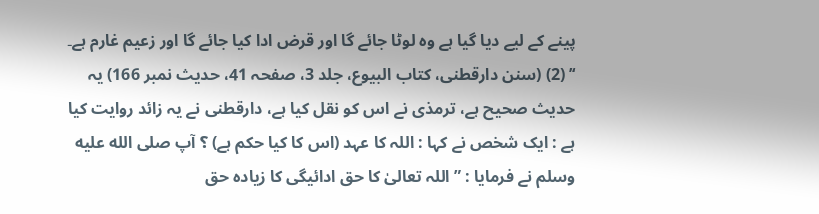پینے کے لیے دیا گیا ہے وہ لوٹا جائے گا اور قرض ادا کیا جائے گا اور زعیم غارم ہے۔ ‘’ (2) (سنن دارقطنی، کتاب البیوع، جلد 3، صفحہ 41، حدیث نمبر 166) یہ حدیث صحیح ہے، ترمذی نے اس کو نقل کیا ہے، دارقطنی نے یہ زائد روایت کیا ہے : ایک شخص نے کہا : اللہ کا عہد (اس کا کیا حکم ہے) ؟ آپ صلى الله عليه وسلم نے فرمایا : ” اللہ تعالیٰ کا حق ادائیگی کا زیادہ حق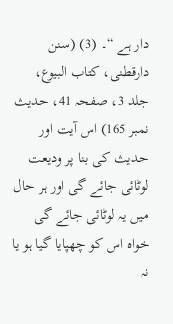دار ہے “۔ (3) (سنن دارقطنی، کتاب البیوع، جلد 3، صفحہ 41، حدیث نمبر 165) اس آیت اور حدیث کی بنا پر ودیعت لوٹائی جائے گی اور ہر حال میں یہ لوٹائی جائے گی خواہ اس کو چھپایا گیا ہو یا نہ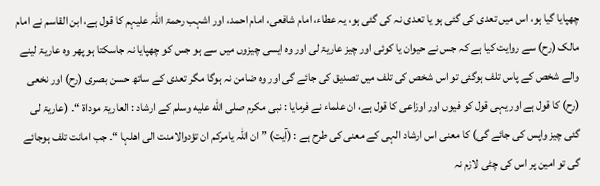چھپایا گیا ہو، اس میں تعدی کی گئی ہو یا تعدی نہ کی گئی ہو، یہ عطاء، امام شافعی، امام احمد، اور اشہب رحمۃ اللہ علیہم کا قول ہے، ابن القاسم نے امام مالک (رح) سے روایت کیا ہے کہ جس نے حیوان یا کوئی اور چیز عاریۃ لی اور وہ ایسی چیزوں میں سے ہو جس کو چھپایا نہ جاسکتا ہو پھر وہ عاریۃ لینے والے شخص کے پاس تلف ہوگئی تو اس شخص کی تلف میں تصدیق کی جائے گی اور وہ ضامن نہ ہوگا مگر تعدی کے ساتھ حسن بصری (رح) اور نخعی (رح) کا قول ہے اور یہی قول کو فیوں اور اوزاعی کا قول ہے، ان علماء نے فرمایا : نبی مکرم صلى الله عليه وسلم کے ارشاد : العاریۃ موداۃ “۔ (عاریۃ لی گئی چیز واپس کی جائے گی) کا معنی اس ارشاد الہی کے معنی کی طرح ہے : (آیت) ” ان اللہ یامرکم ان تؤدوالامنت الی اھلہا “۔ جب امانت تلف ہوجائے گی تو امین پر اس کی چٹی لازم نہ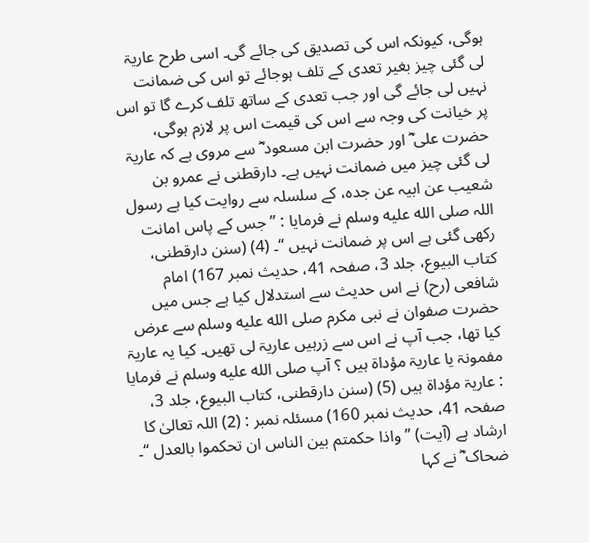ہوگی، کیونکہ اس کی تصدیق کی جائے گی۔ اسی طرح عاریۃ لی گئی چیز بغیر تعدی کے تلف ہوجائے تو اس کی ضمانت نہیں لی جائے گی اور جب تعدی کے ساتھ تلف کرے گا تو اس پر خیانت کی وجہ سے اس کی قیمت اس پر لازم ہوگی، حضرت علی ؓ اور حضرت ابن مسعود ؓ سے مروی ہے کہ عاریۃ لی گئی چیز میں ضمانت نہیں ہے۔ دارقطنی نے عمرو بن شعیب عن ابیہ عن جدہ، کے سلسلہ سے روایت کیا ہے رسول اللہ صلى الله عليه وسلم نے فرمایا : ” جس کے پاس امانت رکھی گئی ہے اس پر ضمانت نہیں “۔ (4) (سنن دارقطنی، کتاب البیوع، جلد 3، صفحہ 41، حدیث نمبر 167) امام شافعی (رح) نے اس حدیث سے استدلال کیا ہے جس میں حضرت صفوان نے نبی مکرم صلى الله عليه وسلم سے عرض کیا تھا، جب آپ نے اس سے زرہیں عاریۃ لی تھیں۔ کیا یہ عاریۃ مفمونۃ یا عاریۃ مؤداۃ ہیں ؟ آپ صلى الله عليه وسلم نے فرمایا : عاریۃ مؤداۃ ہیں (5) (سنن دارقطنی، کتاب البیوع، جلد 3، صفحہ 41، حدیث نمبر 160) مسئلہ نمبر : (2) اللہ تعالیٰ کا ارشاد ہے (آیت) ” واذا حکمتم بین الناس ان تحکموا بالعدل “۔ ضحاک ؓ نے کہا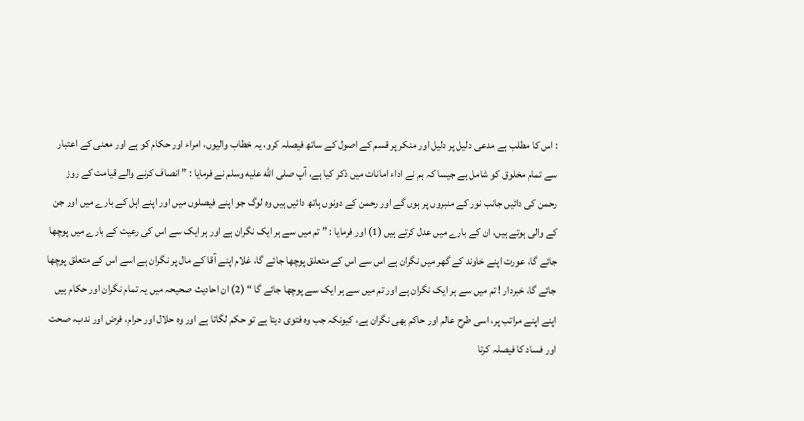: اس کا مطلب ہے مدعی دلیل پر دلیل اور منکر پر قسم کے اصول کے ساتھ فیصلہ کرو، یہ خطاب والیوں، امراء اور حکام کو ہے اور معنی کے اعتبار سے تمام مخلوق کو شامل ہے جیسا کہ ہم نے اداء امانات میں ذکر کیا ہے، آپ صلى الله عليه وسلم نے فرمایا : ” انصاف کرنے والے قیامت کے روز رحمن کی دائیں جانب نور کے منبروں پر ہوں گے اور رحمن کے دونوں ہاتھ دائیں ہیں وہ لوگ جو اپنے فیصلوں میں اور اپنے اہل کے بارے میں اور جن کے والی ہوتے ہیں، ان کے بارے میں عدل کرتے ہیں (1) اور فرمایا : ” تم میں سے ہر ایک نگران ہے اور ہر ایک سے اس کی رعیت کے بارے میں پوچھا جائے گا، عورت اپنے خاوند کے گھر میں نگران ہے اس سے اس کے متعلق پوچھا جائے گا، غلام اپنے آقا کے مال پر نگران ہے اسے اس کے متعلق پوچھا جائے گا، خبردار ! تم میں سے ہر ایک نگران ہے اور تم میں سے ہر ایک سے پوچھا جائے گا “ (2) ان احادیث صحیحہ میں یہ تمام نگران اور حکام ہیں اپنے اپنے مراتب پر، اسی طرح عالم اور حاکم بھی نگران ہے، کیونکہ جب وہ فتوی دیتا ہے تو حکم لگاتا ہے اور وہ حلال اور حرام، فرض اور ندب، صحت اور فساد کا فیصلہ کرتا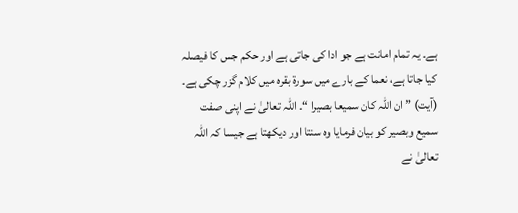ہے۔ یہ تمام امانت ہے جو ادا کی جاتی ہے اور حکم جس کا فیصلہ کیا جاتا ہے، نعما کے بارے میں سورة بقرہ میں کلام گزر چکی ہے۔ (آیت) ” ان اللہ کان سمیعا بصیرا “۔ اللہ تعالیٰ نے اپنی صفت سمیع وبصیر کو بیان فرمایا وہ سنتا اور دیکھتا ہے جیسا کہ اللہ تعالیٰ نے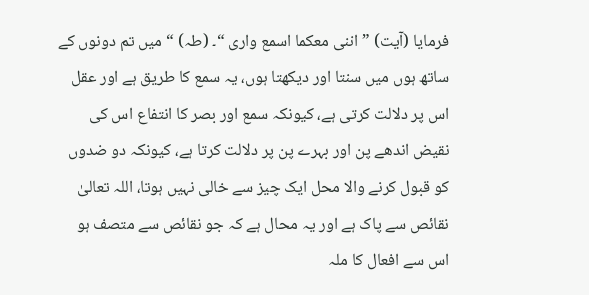فرمایا (آیت) ” اننی معکما اسمع واری “۔ (طہ) “ میں تم دونوں کے ساتھ ہوں میں سنتا اور دیکھتا ہوں، یہ سمع کا طریق ہے اور عقل اس پر دلالت کرتی ہے، کیونکہ سمع اور بصر کا انتفاع اس کی نقیض اندھے پن اور بہرے پن پر دلالت کرتا ہے، کیونکہ دو ضدوں کو قبول کرنے والا محل ایک چیز سے خالی نہیں ہوتا، اللہ تعالیٰ نقائص سے پاک ہے اور یہ محال ہے کہ جو نقائص سے متصف ہو اس سے افعال کا ملہ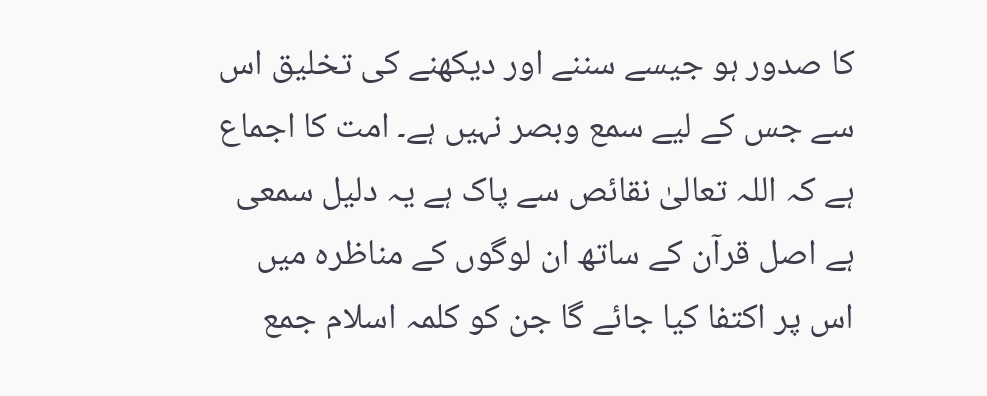کا صدور ہو جیسے سننے اور دیکھنے کی تخلیق اس سے جس کے لیے سمع وبصر نہیں ہے۔ امت کا اجماع ہے کہ اللہ تعالیٰ نقائص سے پاک ہے یہ دلیل سمعی ہے اصل قرآن کے ساتھ ان لوگوں کے مناظرہ میں اس پر اکتفا کیا جائے گا جن کو کلمہ اسلام جمع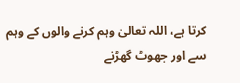کرتا ہے، اللہ تعالیٰ وہم کرنے والوں کے وہم سے اور جھوٹ گھڑنے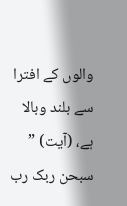والوں کے افترا سے بلند وبالا ہے، (آیت) ” سبحن ربک رب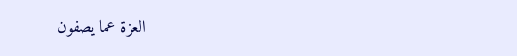العزۃ عما یصفون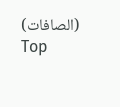(الصافات)
Top